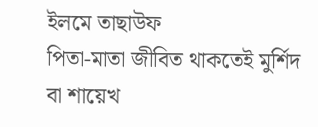ইলমে তাছাউফ
পিতা-মাতা জীবিত থাকতেই মুর্শিদ বা শায়েখ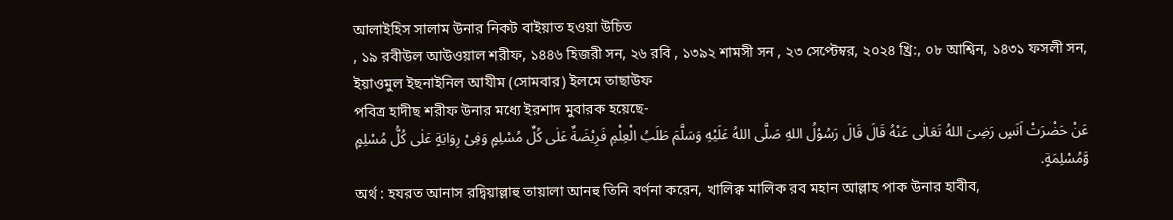আলাইহিস সালাম উনার নিকট বাইয়াত হওয়া উচিত
, ১৯ রবীউল আউওয়াল শরীফ, ১৪৪৬ হিজরী সন, ২৬ রবি , ১৩৯২ শামসী সন , ২৩ সেপ্টেম্বর, ২০২৪ খ্রি:, ০৮ আশ্বিন, ১৪৩১ ফসলী সন, ইয়াওমুল ইছনাইনিল আযীম (সোমবার) ইলমে তাছাউফ
পবিত্র হাদীছ শরীফ উনার মধ্যে ইরশাদ মুবারক হয়েছে-
عَنْ حَضْرَتْ اَنَسٍ رَضِىَ اللهُ تَعَالٰى عَنْهُ قَالَ قَالَ رَسُوْلُ اللهِ صَلَّى اللهُ عَلَيْهِ وَسَلَّمَ طَلَبُ الْعِلْمِ فَرِيْضَةٌ عَلٰى كُلِّ مُسْلِمٍ وَفِىْ رِوَايَةٍ عَلٰى كُلُّ مُسْلِمٍ وَّمُسْلِمَةٍ.
অর্থ : হযরত আনাস রদ্বিয়াল্লাহু তায়ালা আনহু তিনি বর্ণনা করেন, খালিক্ব মালিক রব মহান আল্লাহ পাক উনার হাবীব,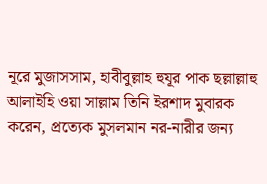নূরে মুজাসসাম, হাবীবুল্লাহ হুযূর পাক ছল্লাল্লাহু আলাইহি ওয়া সাল্লাম তিনি ইরশাদ মুবারক করেন, প্রত্যেক মুসলমান নর-নারীর জন্য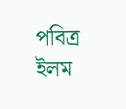পবিত্র ইলম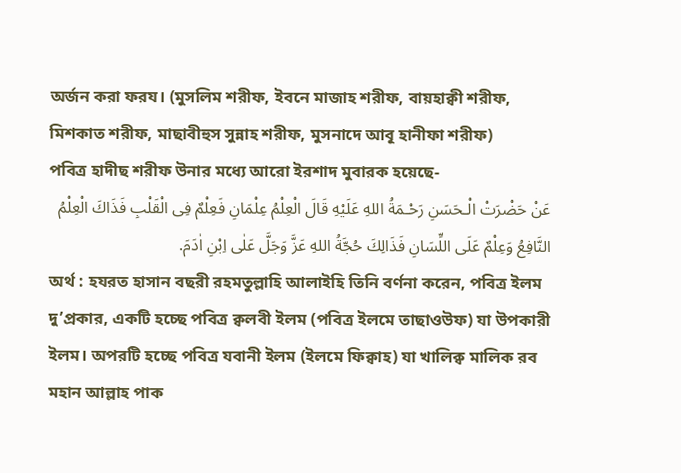অর্জন করা ফরয। (মুসলিম শরীফ, ইবনে মাজাহ শরীফ, বায়হাক্বী শরীফ, মিশকাত শরীফ, মাছাবীহুস সুন্নাহ শরীফ, মুসনাদে আবূ হানীফা শরীফ)
পবিত্র হাদীছ শরীফ উনার মধ্যে আরো ইরশাদ মুবারক হয়েছে-
عَنْ حَضْرَتْ الْـحَسَنِ رَحْـمَةُ اللهِ عَلَيْهِ قَالَ الْعِلْمُ عِلْمَانِ فَعِلْمٌ فِى الْقَلْبِ فَذَاكَ الْعِلْمُ النَّافِعُ وَعِلْمٌ عَلَى اللِّسَانِ فَذَالِكَ حُجَّةُ اللهِ عَزَّ وَجَلَّ عَلٰى اِبْنِ اٰدَمَ.
অর্থ : হযরত হাসান বছরী রহমতুল্লাহি আলাইহি তিনি বর্ণনা করেন, পবিত্র ইলম দু’প্রকার, একটি হচ্ছে পবিত্র ক্বলবী ইলম (পবিত্র ইলমে তাছাওউফ) যা উপকারী ইলম। অপরটি হচ্ছে পবিত্র যবানী ইলম (ইলমে ফিক্বাহ) যা খালিক্ব মালিক রব মহান আল্লাহ পাক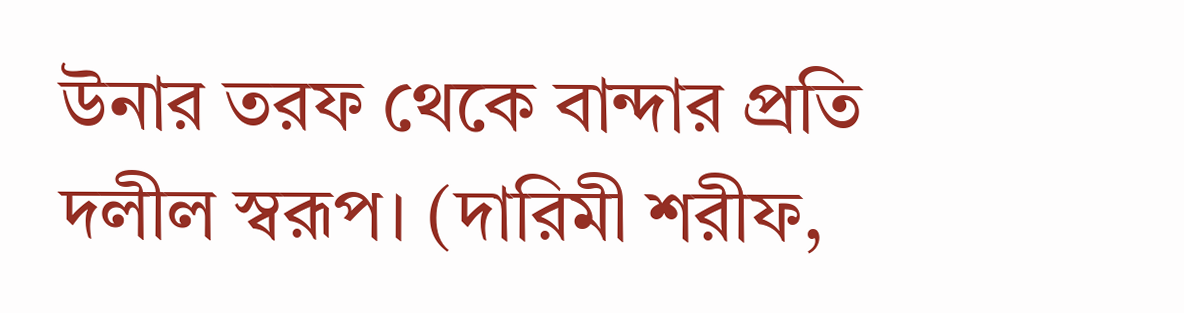উনার তরফ থেকে বান্দার প্রতি দলীল স্বরূপ। (দারিমী শরীফ,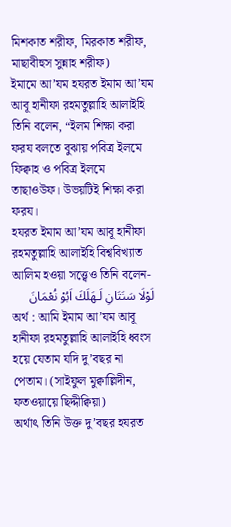মিশকাত শরীফ, মিরকাত শরীফ, মাছাবীহুস সুন্নাহ শরীফ)
ইমামে আ’যম হযরত ইমাম আ’যম আবূ হানীফা রহমতুল্লাহি আলাইহি তিনি বলেন, “ইলম শিক্ষা করা ফরয বলতে বুঝায় পবিত্র ইলমে ফিক্বাহ ও পবিত্র ইলমে তাছাওউফ। উভয়টিই শিক্ষা করা ফরয।
হযরত ইমাম আ’যম আবূ হানীফা রহমতুল্লাহি আলাইহি বিশ্ববিখ্যাত আলিম হওয়া সত্ত্বেও তিনি বলেন-
لَوْلَا سَنَتَانِ لَـهَلَكَ اَبُوْ نُعْمَانَ
অর্থ : আমি ইমাম আ’যম আবূ হানীফা রহমতুল্লাহি আলাইহি ধ্বংস হয়ে যেতাম যদি দু’বছর না পেতাম। (সাইফুল মুক্বাল্লিদীন, ফতওয়ায়ে ছিদ্দীক্বিয়া)
অর্থাৎ তিনি উক্ত দু’বছর হযরত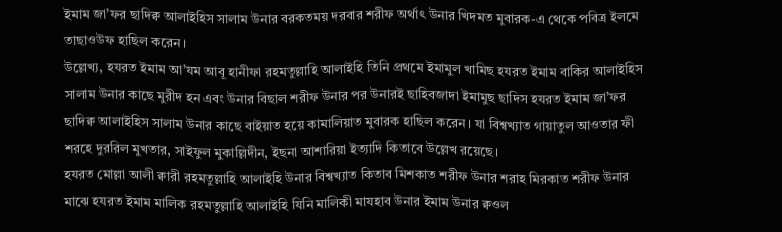ইমাম জা’ফর ছাদিক্ব আলাইহিস সালাম উনার বরকতময় দরবার শরীফ অর্থাৎ উনার খিদমত মুবারক-এ থেকে পবিত্র ইলমে তাছাওউফ হাছিল করেন।
উল্লেখ্য, হযরত ইমাম আ’যম আবূ হানীফা রহমতুল্লাহি আলাইহি তিনি প্রথমে ইমামুল খামিছ হযরত ইমাম বাকির আলাইহিস সালাম উনার কাছে মুরীদ হন এবং উনার বিছাল শরীফ উনার পর উনারই ছাহিবজাদা ইমামুছ ছাদিস হযরত ইমাম জা’ফর ছাদিক্ব আলাইহিস সালাম উনার কাছে বাইয়াত হয়ে কামালিয়াত মুবারক হাছিল করেন। যা বিশ্বখ্যাত গায়াতুল আওতার ফী শরহে দুররিল মুখতার, সাইফুল মুকাল্লিদীন, ইছনা আশারিয়া ইত্যাদি কিতাবে উল্লেখ রয়েছে।
হযরত মোল্লা আলী ক্বারী রহমতুল্লাহি আলাইহি উনার বিশ্বখ্যাত কিতাব মিশকাত শরীফ উনার শরাহ মিরকাত শরীফ উনার মাঝে হযরত ইমাম মালিক রহমতুল্লাহি আলাইহি যিনি মালিকী মাযহাব উনার ইমাম উনার ক্বওল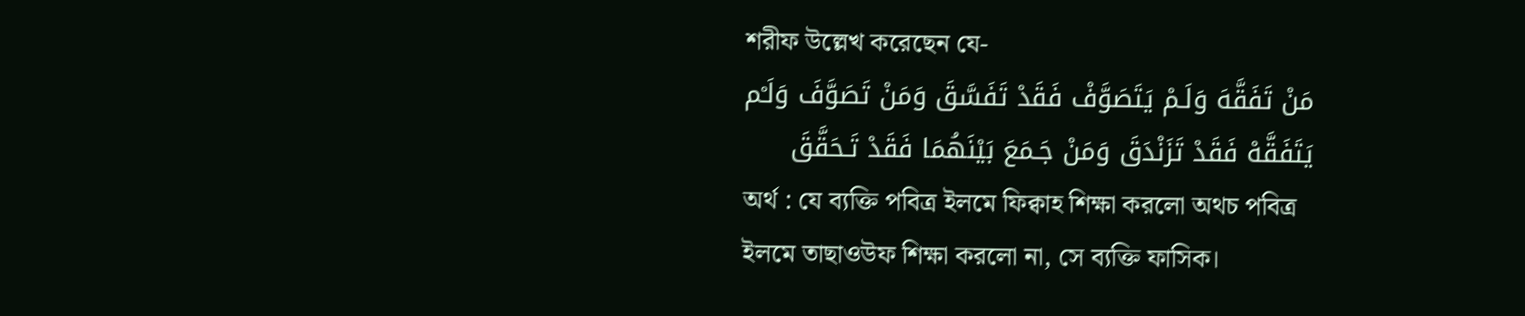শরীফ উল্লেখ করেছেন যে-
مَنْ تَفَقَّهَ وَلَـمْ يَتَصَوَّفْ فَقَدْ تَفَسَّقَ وَمَنْ تَصَوَّفَ وَلَـْم يَتَفَقَّهْ فَقَدْ تَزَنْدَقَ وَمَنْ جَـمَعَ بَيْنَهُمَا فَقَدْ تَـحَقَّقَ
অর্থ : যে ব্যক্তি পবিত্র ইলমে ফিক্বাহ শিক্ষা করলো অথচ পবিত্র ইলমে তাছাওউফ শিক্ষা করলো না, সে ব্যক্তি ফাসিক।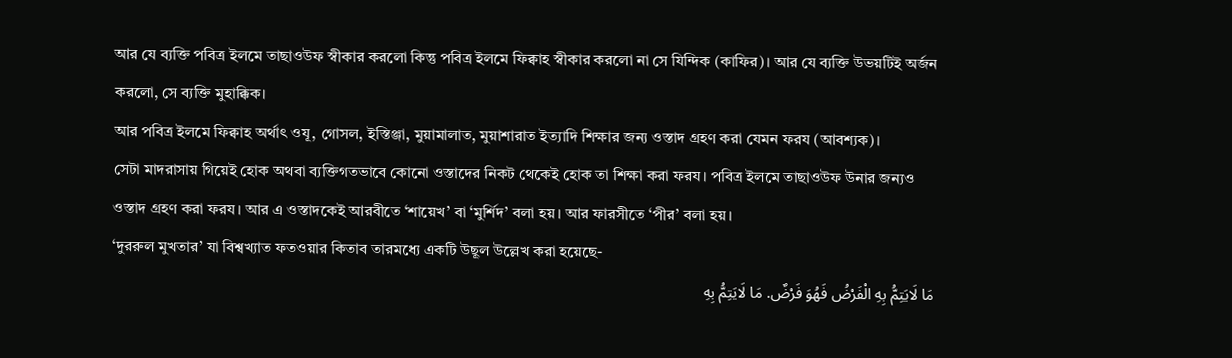আর যে ব্যক্তি পবিত্র ইলমে তাছাওউফ স্বীকার করলো কিন্তু পবিত্র ইলমে ফিক্বাহ স্বীকার করলো না সে যিন্দিক (কাফির)। আর যে ব্যক্তি উভয়টিই অর্জন করলো, সে ব্যক্তি মুহাক্কিক।
আর পবিত্র ইলমে ফিক্বাহ অর্থাৎ ওযূ, গোসল, ইস্তিঞ্জা, মুয়ামালাত, মুয়াশারাত ইত্যাদি শিক্ষার জন্য ওস্তাদ গ্রহণ করা যেমন ফরয (আবশ্যক)।
সেটা মাদরাসায় গিয়েই হোক অথবা ব্যক্তিগতভাবে কোনো ওস্তাদের নিকট থেকেই হোক তা শিক্ষা করা ফরয। পবিত্র ইলমে তাছাওউফ উনার জন্যও ওস্তাদ গ্রহণ করা ফরয। আর এ ওস্তাদকেই আরবীতে ‘শায়েখ’ বা ‘মুর্শিদ’ বলা হয়। আর ফারসীতে ‘পীর’ বলা হয়।
‘দুররুল মুখতার’ যা বিশ্বখ্যাত ফতওয়ার কিতাব তারমধ্যে একটি উছূল উল্লেখ করা হয়েছে-
مَا لَايَتِمُّ بِهِ الْفَرْضُ فَهُوَ فَرْضٌ. مَا لَايَتِمُّ بِهِ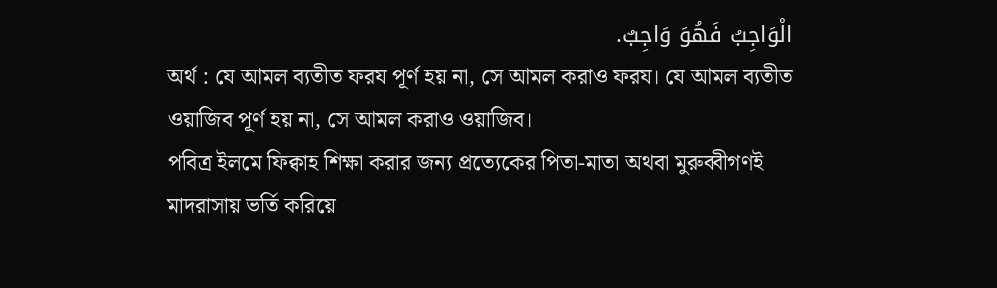الْوَاجِبُ فَهُوَ وَاجِبٌ.
অর্থ : যে আমল ব্যতীত ফরয পূর্ণ হয় না, সে আমল করাও ফরয। যে আমল ব্যতীত ওয়াজিব পূর্ণ হয় না, সে আমল করাও ওয়াজিব।
পবিত্র ইলমে ফিক্বাহ শিক্ষা করার জন্য প্রত্যেকের পিতা-মাতা অথবা মুরুব্বীগণই মাদরাসায় ভর্তি করিয়ে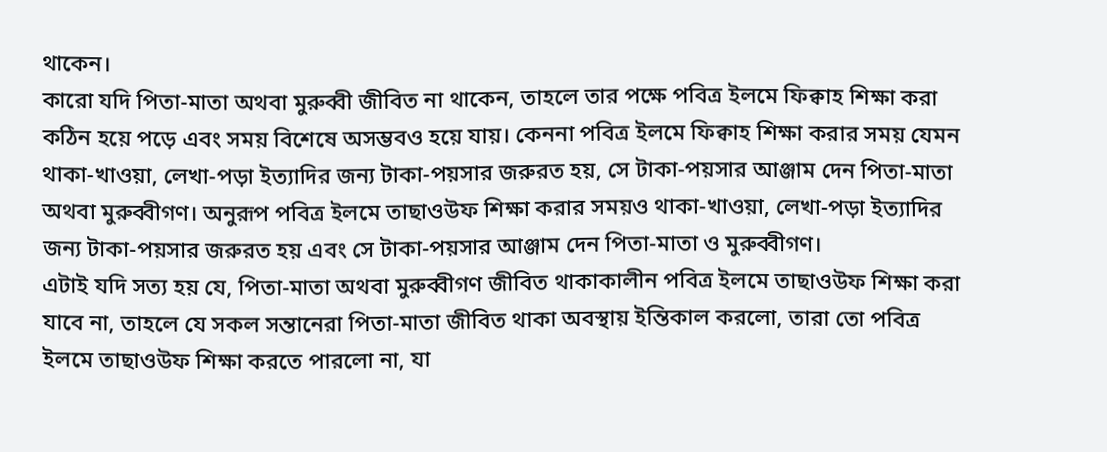থাকেন।
কারো যদি পিতা-মাতা অথবা মুরুব্বী জীবিত না থাকেন, তাহলে তার পক্ষে পবিত্র ইলমে ফিক্বাহ শিক্ষা করা কঠিন হয়ে পড়ে এবং সময় বিশেষে অসম্ভবও হয়ে যায়। কেননা পবিত্র ইলমে ফিক্বাহ শিক্ষা করার সময় যেমন থাকা-খাওয়া, লেখা-পড়া ইত্যাদির জন্য টাকা-পয়সার জরুরত হয়, সে টাকা-পয়সার আঞ্জাম দেন পিতা-মাতা অথবা মুরুব্বীগণ। অনুরূপ পবিত্র ইলমে তাছাওউফ শিক্ষা করার সময়ও থাকা-খাওয়া, লেখা-পড়া ইত্যাদির জন্য টাকা-পয়সার জরুরত হয় এবং সে টাকা-পয়সার আঞ্জাম দেন পিতা-মাতা ও মুরুব্বীগণ।
এটাই যদি সত্য হয় যে, পিতা-মাতা অথবা মুরুব্বীগণ জীবিত থাকাকালীন পবিত্র ইলমে তাছাওউফ শিক্ষা করা যাবে না, তাহলে যে সকল সন্তানেরা পিতা-মাতা জীবিত থাকা অবস্থায় ইন্তিকাল করলো, তারা তো পবিত্র ইলমে তাছাওউফ শিক্ষা করতে পারলো না, যা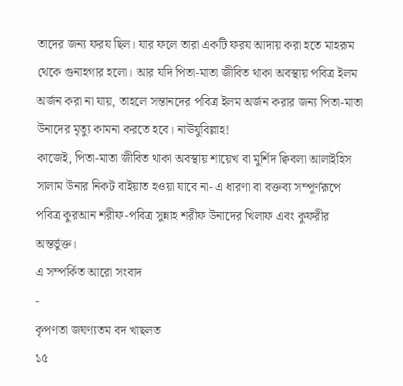তাদের জন্য ফরয ছিল। যার ফলে তারা একটি ফরয আদায় করা হতে মাহরূম থেকে গুনাহগার হলো। আর যদি পিতা-মাতা জীবিত থাকা অবস্থায় পবিত্র ইলম অর্জন করা না যায়, তাহলে সন্তানদের পবিত্র ইলম অর্জন করার জন্য পিতা-মাতা উনাদের মৃত্যু কামনা করতে হবে। নাঊযুবিল্লাহ!
কাজেই, পিতা-মাতা জীবিত থাকা অবস্থায় শায়েখ বা মুর্শিদ ক্বিবলা আলাইহিস সালাম উনার নিকট বাইয়াত হওয়া যাবে না- এ ধারণা বা বক্তব্য সম্পূর্ণরূপে পবিত্র কুরআন শরীফ-পবিত্র সুন্নাহ শরীফ উনাদের খিলাফ এবং কুফরীর অন্তর্ভুক্ত।
এ সম্পর্কিত আরো সংবাদ
-
কৃপণতা জঘণ্যতম বদ খাছলত
১৫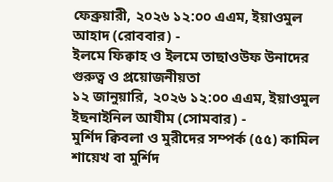ফেব্রুয়ারী, ২০২৬ ১২:০০ এএম, ইয়াওমুল আহাদ (রোববার) -
ইলমে ফিক্বাহ ও ইলমে তাছাওউফ উনাদের গুরুত্ব ও প্রয়োজনীয়তা
১২ জানুয়ারি, ২০২৬ ১২:০০ এএম, ইয়াওমুল ইছনাইনিল আযীম (সোমবার) -
মুর্শিদ ক্বিবলা ও মুরীদের সম্পর্ক (৫৫) কামিল শায়েখ বা মুর্শিদ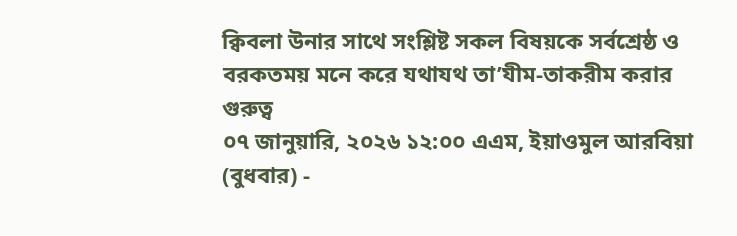ক্বিবলা উনার সাথে সংশ্লিষ্ট সকল বিষয়কে সর্বশ্রেষ্ঠ ও বরকতময় মনে করে যথাযথ তা’যীম-তাকরীম করার গুরুত্ব
০৭ জানুয়ারি, ২০২৬ ১২:০০ এএম, ইয়াওমুল আরবিয়া (বুধবার) -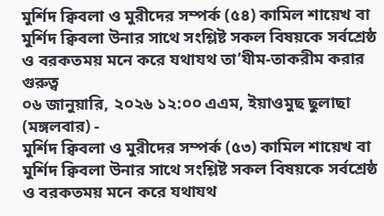মুর্শিদ ক্বিবলা ও মুরীদের সম্পর্ক (৫৪) কামিল শায়েখ বা মুর্শিদ ক্বিবলা উনার সাথে সংশ্লিষ্ট সকল বিষয়কে সর্বশ্রেষ্ঠ ও বরকতময় মনে করে যথাযথ তা’যীম-তাকরীম করার গুরুত্ব
০৬ জানুয়ারি, ২০২৬ ১২:০০ এএম, ইয়াওমুছ ছুলাছা (মঙ্গলবার) -
মুর্শিদ ক্বিবলা ও মুরীদের সম্পর্ক (৫৩) কামিল শায়েখ বা মুর্শিদ ক্বিবলা উনার সাথে সংশ্লিষ্ট সকল বিষয়কে সর্বশ্রেষ্ঠ ও বরকতময় মনে করে যথাযথ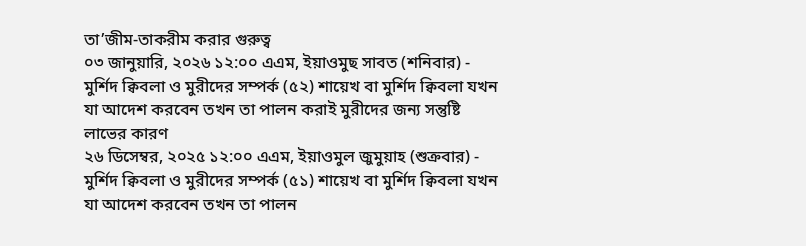তা’জীম-তাকরীম করার গুরুত্ব
০৩ জানুয়ারি, ২০২৬ ১২:০০ এএম, ইয়াওমুছ সাবত (শনিবার) -
মুর্শিদ ক্বিবলা ও মুরীদের সম্পর্ক (৫২) শায়েখ বা মুর্শিদ ক্বিবলা যখন যা আদেশ করবেন তখন তা পালন করাই মুরীদের জন্য সন্তুষ্টি লাভের কারণ
২৬ ডিসেম্বর, ২০২৫ ১২:০০ এএম, ইয়াওমুল জুমুয়াহ (শুক্রবার) -
মুর্শিদ ক্বিবলা ও মুরীদের সম্পর্ক (৫১) শায়েখ বা মুর্শিদ ক্বিবলা যখন যা আদেশ করবেন তখন তা পালন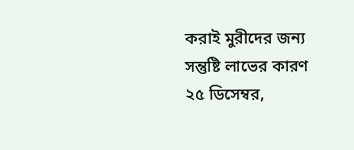করাই মুরীদের জন্য সন্তুষ্টি লাভের কারণ
২৫ ডিসেম্বর,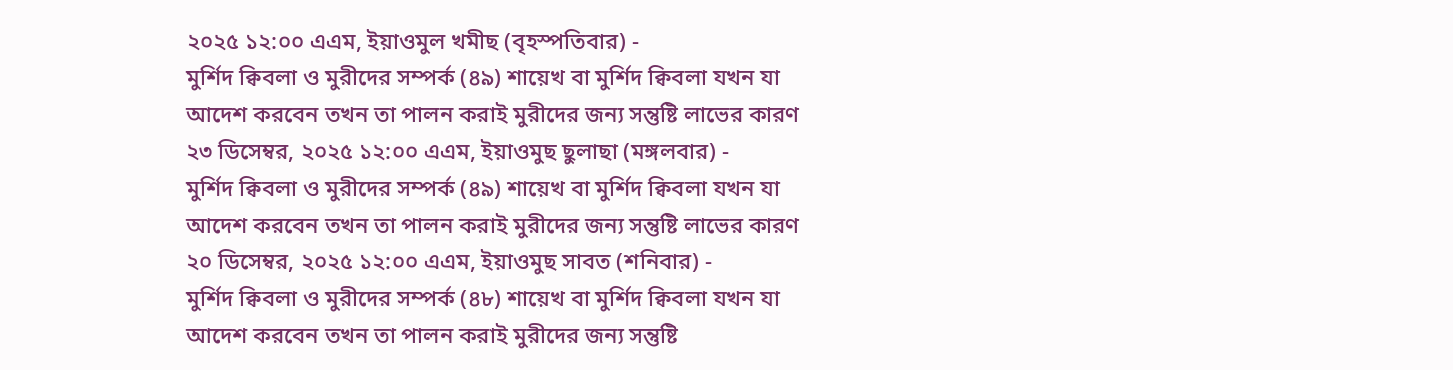২০২৫ ১২:০০ এএম, ইয়াওমুল খমীছ (বৃহস্পতিবার) -
মুর্শিদ ক্বিবলা ও মুরীদের সম্পর্ক (৪৯) শায়েখ বা মুর্শিদ ক্বিবলা যখন যা আদেশ করবেন তখন তা পালন করাই মুরীদের জন্য সন্তুষ্টি লাভের কারণ
২৩ ডিসেম্বর, ২০২৫ ১২:০০ এএম, ইয়াওমুছ ছুলাছা (মঙ্গলবার) -
মুর্শিদ ক্বিবলা ও মুরীদের সম্পর্ক (৪৯) শায়েখ বা মুর্শিদ ক্বিবলা যখন যা আদেশ করবেন তখন তা পালন করাই মুরীদের জন্য সন্তুষ্টি লাভের কারণ
২০ ডিসেম্বর, ২০২৫ ১২:০০ এএম, ইয়াওমুছ সাবত (শনিবার) -
মুর্শিদ ক্বিবলা ও মুরীদের সম্পর্ক (৪৮) শায়েখ বা মুর্শিদ ক্বিবলা যখন যা আদেশ করবেন তখন তা পালন করাই মুরীদের জন্য সন্তুষ্টি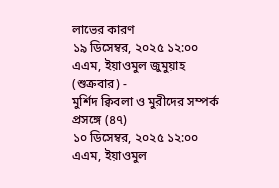লাভের কারণ
১৯ ডিসেম্বর, ২০২৫ ১২:০০ এএম, ইয়াওমুল জুমুয়াহ (শুক্রবার) -
মুর্শিদ ক্বিবলা ও মুরীদের সম্পর্ক প্রসঙ্গে (৪৭)
১০ ডিসেম্বর, ২০২৫ ১২:০০ এএম, ইয়াওমুল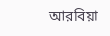আরবিয়া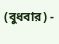(বুধবার) -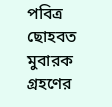পবিত্র ছোহবত মুবারক গ্রহণের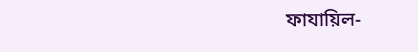ফাযায়িল-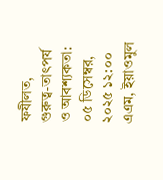ফযীলত, গুরুত্ব-তাৎপর্য ও আবশ্যকতা:
০৫ ডিসেম্বর, ২০২৫ ১২:০০ এএম, ইয়াওমুল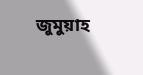জুমুয়াহ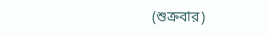(শুক্রবার)